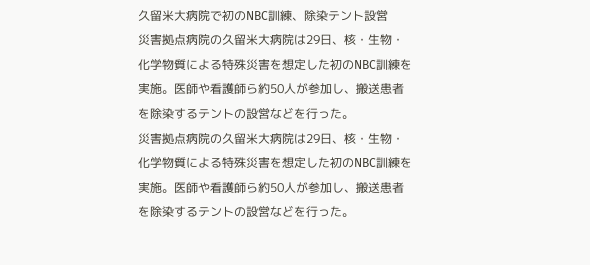久留米大病院で初のNBC訓練、除染テント設営
災害拠点病院の久留米大病院は29日、核・生物・化学物質による特殊災害を想定した初のNBC訓練を実施。医師や看護師ら約50人が参加し、搬送患者を除染するテントの設営などを行った。
災害拠点病院の久留米大病院は29日、核・生物・化学物質による特殊災害を想定した初のNBC訓練を実施。医師や看護師ら約50人が参加し、搬送患者を除染するテントの設営などを行った。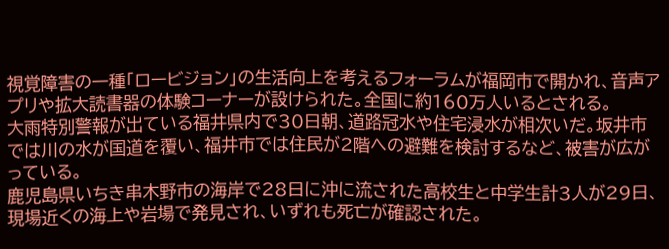視覚障害の一種「ロービジョン」の生活向上を考えるフォーラムが福岡市で開かれ、音声アプリや拡大読書器の体験コーナーが設けられた。全国に約160万人いるとされる。
大雨特別警報が出ている福井県内で30日朝、道路冠水や住宅浸水が相次いだ。坂井市では川の水が国道を覆い、福井市では住民が2階への避難を検討するなど、被害が広がっている。
鹿児島県いちき串木野市の海岸で28日に沖に流された高校生と中学生計3人が29日、現場近くの海上や岩場で発見され、いずれも死亡が確認された。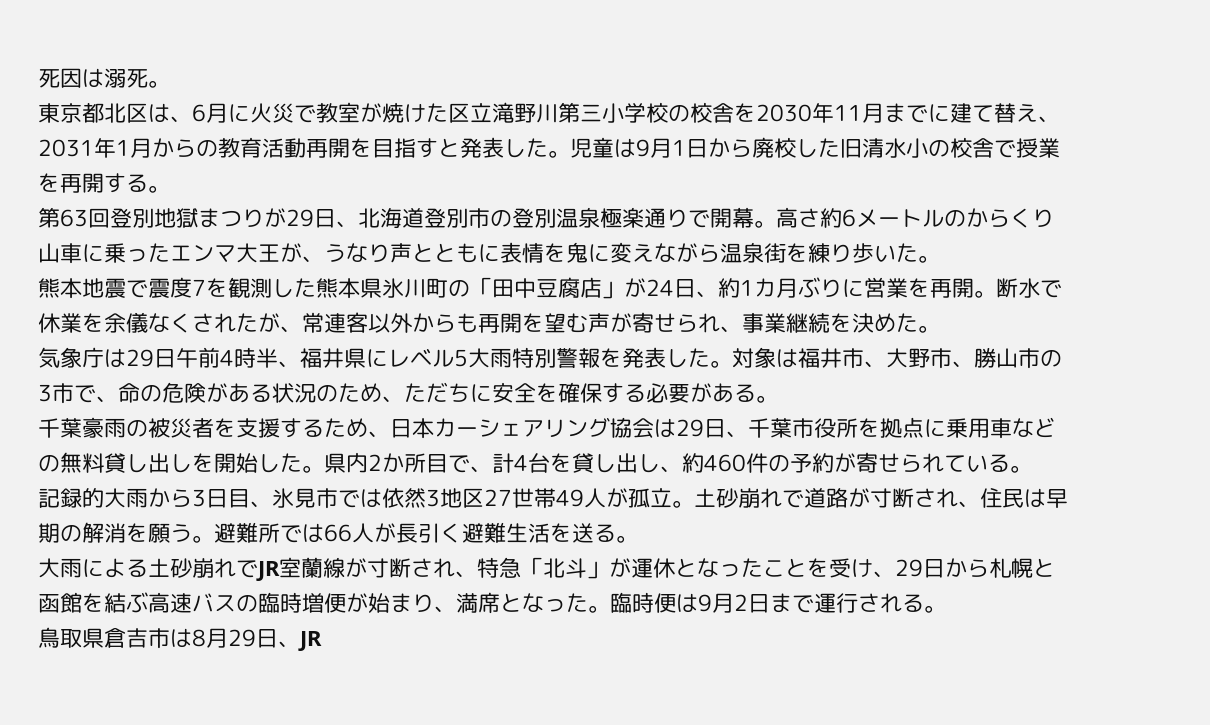死因は溺死。
東京都北区は、6月に火災で教室が焼けた区立滝野川第三小学校の校舎を2030年11月までに建て替え、2031年1月からの教育活動再開を目指すと発表した。児童は9月1日から廃校した旧清水小の校舎で授業を再開する。
第63回登別地獄まつりが29日、北海道登別市の登別温泉極楽通りで開幕。高さ約6メートルのからくり山車に乗ったエンマ大王が、うなり声とともに表情を鬼に変えながら温泉街を練り歩いた。
熊本地震で震度7を観測した熊本県氷川町の「田中豆腐店」が24日、約1カ月ぶりに営業を再開。断水で休業を余儀なくされたが、常連客以外からも再開を望む声が寄せられ、事業継続を決めた。
気象庁は29日午前4時半、福井県にレベル5大雨特別警報を発表した。対象は福井市、大野市、勝山市の3市で、命の危険がある状況のため、ただちに安全を確保する必要がある。
千葉豪雨の被災者を支援するため、日本カーシェアリング協会は29日、千葉市役所を拠点に乗用車などの無料貸し出しを開始した。県内2か所目で、計4台を貸し出し、約460件の予約が寄せられている。
記録的大雨から3日目、氷見市では依然3地区27世帯49人が孤立。土砂崩れで道路が寸断され、住民は早期の解消を願う。避難所では66人が長引く避難生活を送る。
大雨による土砂崩れでJR室蘭線が寸断され、特急「北斗」が運休となったことを受け、29日から札幌と函館を結ぶ高速バスの臨時増便が始まり、満席となった。臨時便は9月2日まで運行される。
鳥取県倉吉市は8月29日、JR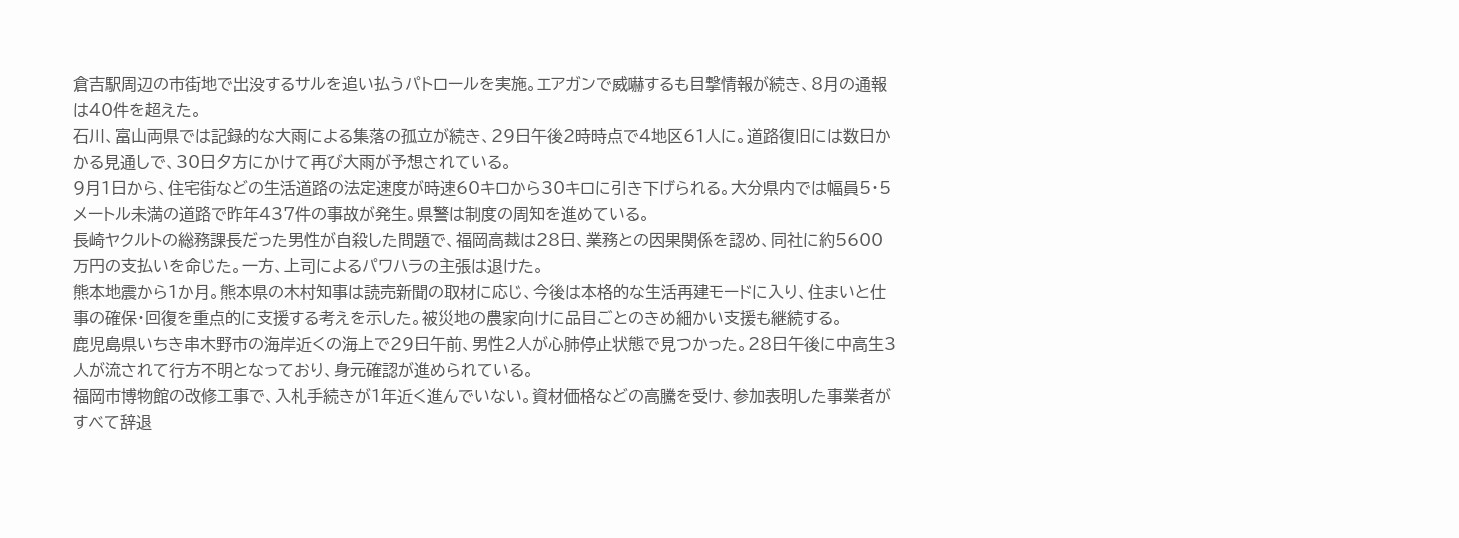倉吉駅周辺の市街地で出没するサルを追い払うパトロールを実施。エアガンで威嚇するも目撃情報が続き、8月の通報は40件を超えた。
石川、富山両県では記録的な大雨による集落の孤立が続き、29日午後2時時点で4地区61人に。道路復旧には数日かかる見通しで、30日夕方にかけて再び大雨が予想されている。
9月1日から、住宅街などの生活道路の法定速度が時速60キロから30キロに引き下げられる。大分県内では幅員5・5メートル未満の道路で昨年437件の事故が発生。県警は制度の周知を進めている。
長崎ヤクルトの総務課長だった男性が自殺した問題で、福岡高裁は28日、業務との因果関係を認め、同社に約5600万円の支払いを命じた。一方、上司によるパワハラの主張は退けた。
熊本地震から1か月。熊本県の木村知事は読売新聞の取材に応じ、今後は本格的な生活再建モードに入り、住まいと仕事の確保・回復を重点的に支援する考えを示した。被災地の農家向けに品目ごとのきめ細かい支援も継続する。
鹿児島県いちき串木野市の海岸近くの海上で29日午前、男性2人が心肺停止状態で見つかった。28日午後に中高生3人が流されて行方不明となっており、身元確認が進められている。
福岡市博物館の改修工事で、入札手続きが1年近く進んでいない。資材価格などの高騰を受け、参加表明した事業者がすべて辞退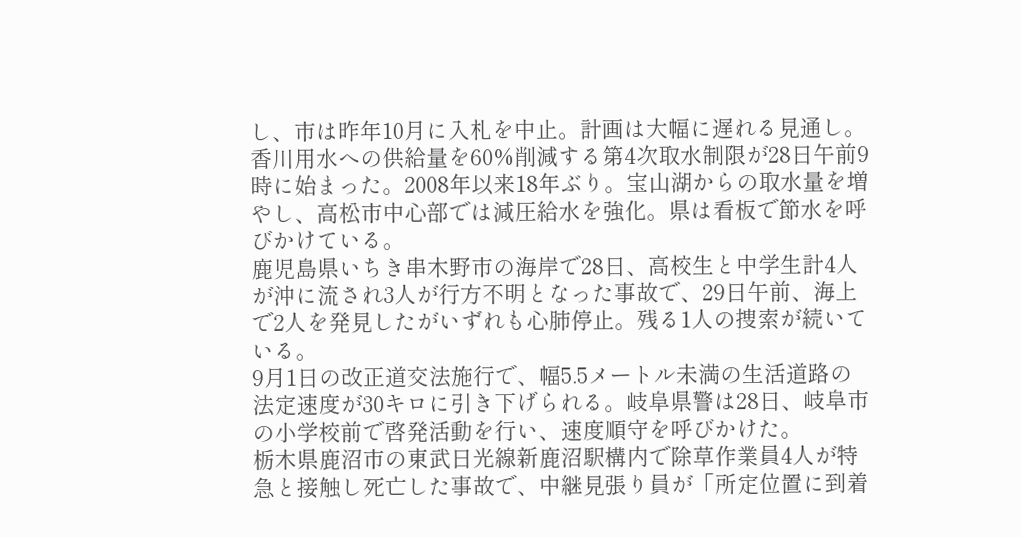し、市は昨年10月に入札を中止。計画は大幅に遅れる見通し。
香川用水への供給量を60%削減する第4次取水制限が28日午前9時に始まった。2008年以来18年ぶり。宝山湖からの取水量を増やし、高松市中心部では減圧給水を強化。県は看板で節水を呼びかけている。
鹿児島県いちき串木野市の海岸で28日、高校生と中学生計4人が沖に流され3人が行方不明となった事故で、29日午前、海上で2人を発見したがいずれも心肺停止。残る1人の捜索が続いている。
9月1日の改正道交法施行で、幅5.5メートル未満の生活道路の法定速度が30キロに引き下げられる。岐阜県警は28日、岐阜市の小学校前で啓発活動を行い、速度順守を呼びかけた。
栃木県鹿沼市の東武日光線新鹿沼駅構内で除草作業員4人が特急と接触し死亡した事故で、中継見張り員が「所定位置に到着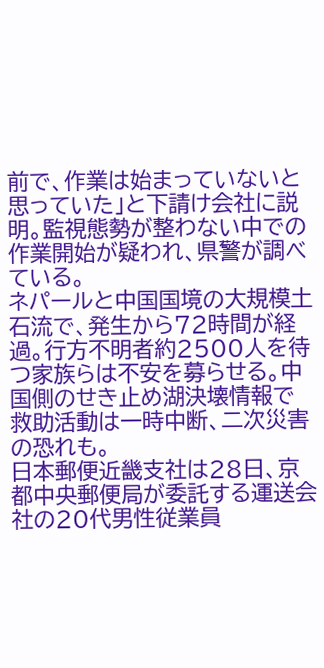前で、作業は始まっていないと思っていた」と下請け会社に説明。監視態勢が整わない中での作業開始が疑われ、県警が調べている。
ネパールと中国国境の大規模土石流で、発生から72時間が経過。行方不明者約2500人を待つ家族らは不安を募らせる。中国側のせき止め湖決壊情報で救助活動は一時中断、二次災害の恐れも。
日本郵便近畿支社は28日、京都中央郵便局が委託する運送会社の20代男性従業員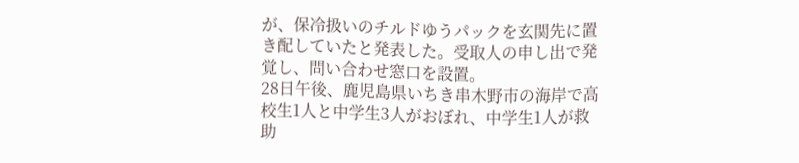が、保冷扱いのチルドゆうパックを玄関先に置き配していたと発表した。受取人の申し出で発覚し、問い合わせ窓口を設置。
28日午後、鹿児島県いちき串木野市の海岸で高校生1人と中学生3人がおぼれ、中学生1人が救助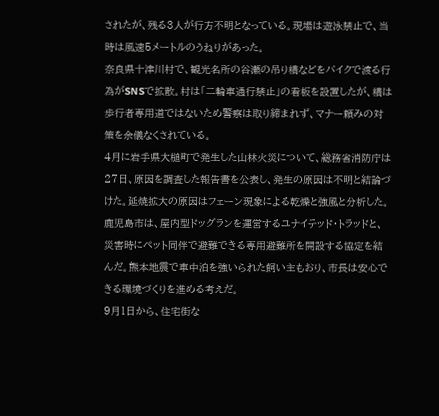されたが、残る3人が行方不明となっている。現場は遊泳禁止で、当時は風速5メートルのうねりがあった。
奈良県十津川村で、観光名所の谷瀬の吊り橋などをバイクで渡る行為がSNSで拡散。村は「二輪車通行禁止」の看板を設置したが、橋は歩行者専用道ではないため警察は取り締まれず、マナー頼みの対策を余儀なくされている。
4月に岩手県大槌町で発生した山林火災について、総務省消防庁は27日、原因を調査した報告書を公表し、発生の原因は不明と結論づけた。延焼拡大の原因はフェーン現象による乾燥と強風と分析した。
鹿児島市は、屋内型ドッグランを運営するユナイテッド・トラッドと、災害時にペット同伴で避難できる専用避難所を開設する協定を結んだ。熊本地震で車中泊を強いられた飼い主もおり、市長は安心できる環境づくりを進める考えだ。
9月1日から、住宅街な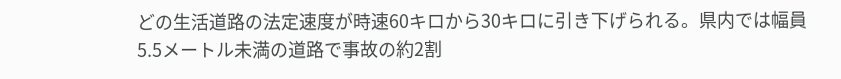どの生活道路の法定速度が時速60キロから30キロに引き下げられる。県内では幅員5.5メートル未満の道路で事故の約2割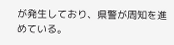が発生しており、県警が周知を進めている。